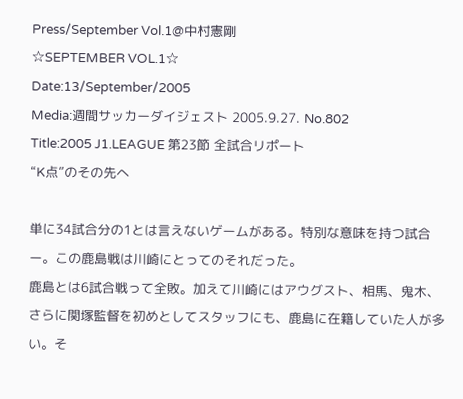Press/September Vol.1@中村憲剛
☆SEPTEMBER VOL.1☆
Date:13/September/2005
Media:週間サッカーダイジェスト 2005.9.27. No.802
Title:2005 J1.LEAGUE 第23節 全試合リポート
“K点”のその先へ

単に34試合分の1とは言えないゲームがある。特別な意味を持つ試合ー。この鹿島戦は川崎にとってのそれだった。
鹿島とは6試合戦って全敗。加えて川崎にはアウグスト、相馬、鬼木、さらに関塚監督を初めとしてスタッフにも、鹿島に在籍していた人が多い。そ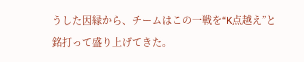うした因縁から、チームはこの一戦を“K点越え”と銘打って盛り上げてきた。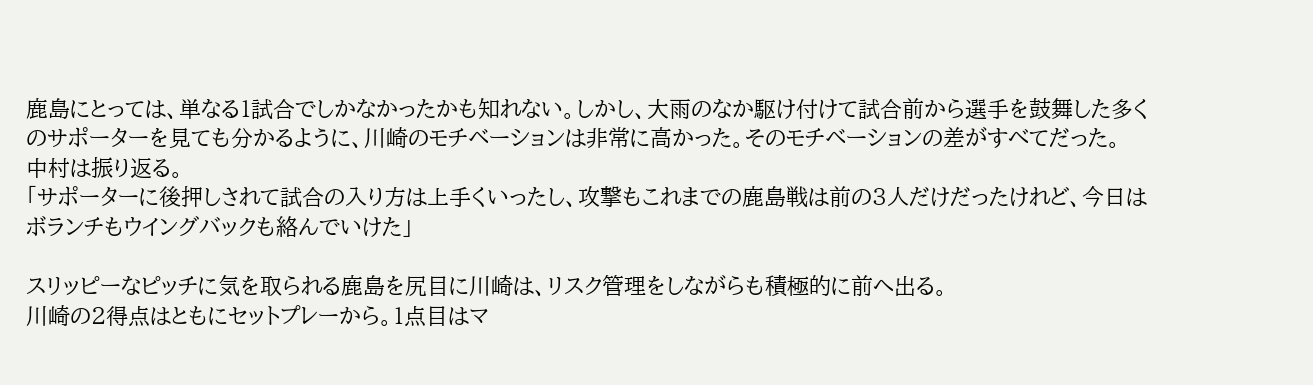鹿島にとっては、単なる1試合でしかなかったかも知れない。しかし、大雨のなか駆け付けて試合前から選手を鼓舞した多くのサポーターを見ても分かるように、川崎のモチベーションは非常に高かった。そのモチベーションの差がすべてだった。
中村は振り返る。
「サポーターに後押しされて試合の入り方は上手くいったし、攻撃もこれまでの鹿島戦は前の3人だけだったけれど、今日はボランチもウイングバックも絡んでいけた」

スリッピーなピッチに気を取られる鹿島を尻目に川崎は、リスク管理をしながらも積極的に前へ出る。
川崎の2得点はともにセットプレーから。1点目はマ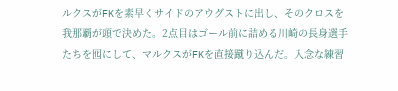ルクスがFKを素早くサイドのアウグストに出し、そのクロスを我那覇が頭で決めた。2点目はゴール前に詰める川崎の長身選手たちを囮にして、マルクスがFKを直接蹴り込んだ。入念な練習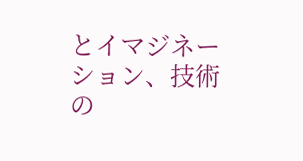とイマジネーション、技術の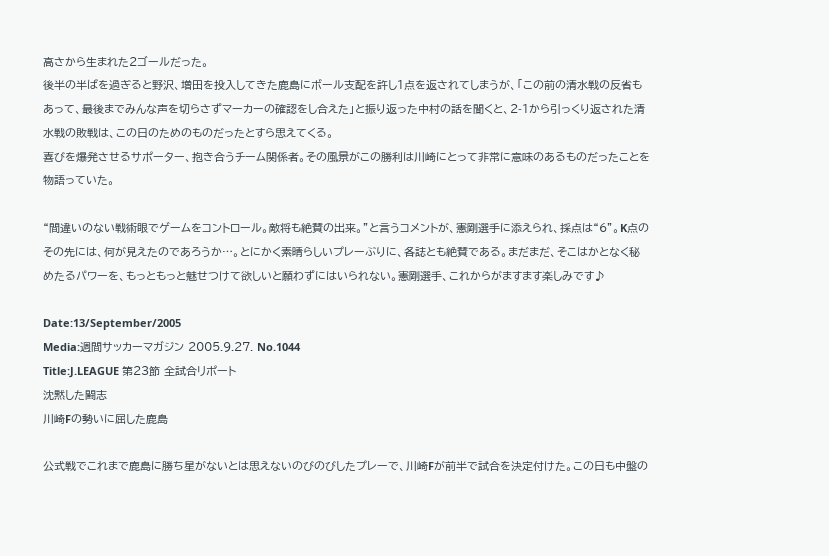高さから生まれた2ゴールだった。
後半の半ばを過ぎると野沢、増田を投入してきた鹿島にボール支配を許し1点を返されてしまうが、「この前の清水戦の反省もあって、最後までみんな声を切らさずマーカーの確認をし合えた」と振り返った中村の話を聞くと、2-1から引っくり返された清水戦の敗戦は、この日のためのものだったとすら思えてくる。
喜びを爆発させるサポーター、抱き合うチーム関係者。その風景がこの勝利は川崎にとって非常に意味のあるものだったことを物語っていた。

“間違いのない戦術眼でゲームをコントロール。敵将も絶賛の出来。”と言うコメントが、憲剛選手に添えられ、採点は“6”。K点のその先には、何が見えたのであろうか…。とにかく素晴らしいプレーぶりに、各誌とも絶賛である。まだまだ、そこはかとなく秘めたるパワーを、もっともっと魅せつけて欲しいと願わずにはいられない。憲剛選手、これからがますます楽しみです♪

Date:13/September/2005
Media:週間サッカーマガジン 2005.9.27. No.1044
Title:J.LEAGUE 第23節 全試合リポート
沈黙した闘志
川崎Fの勢いに屈した鹿島

公式戦でこれまで鹿島に勝ち星がないとは思えないのびのびしたプレーで、川崎Fが前半で試合を決定付けた。この日も中盤の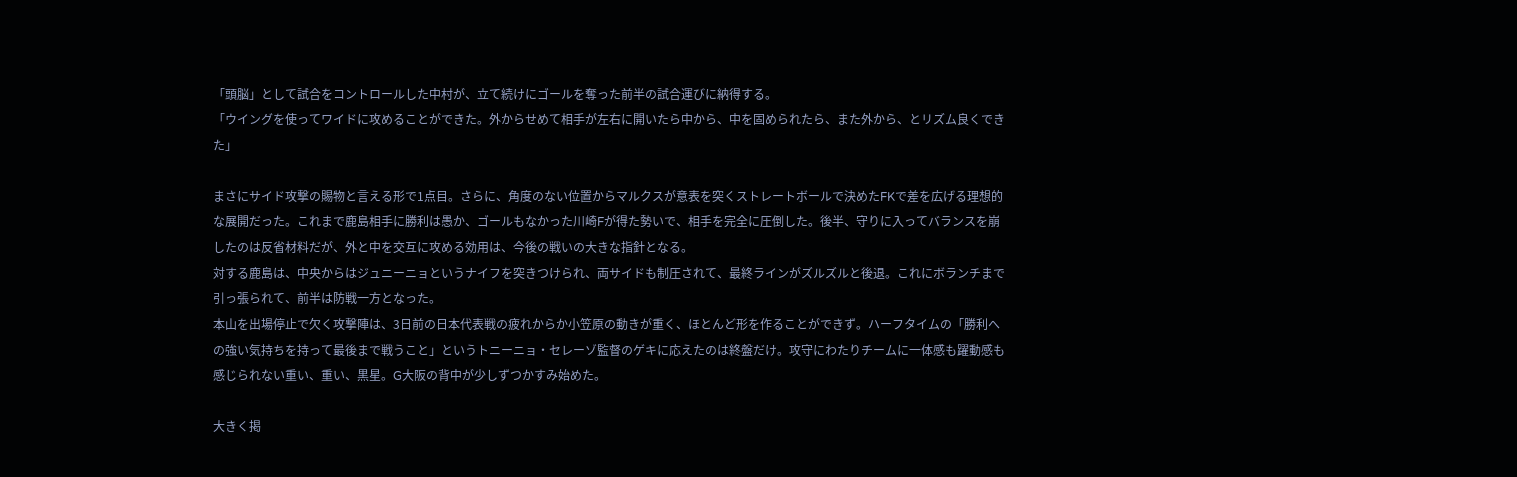「頭脳」として試合をコントロールした中村が、立て続けにゴールを奪った前半の試合運びに納得する。
「ウイングを使ってワイドに攻めることができた。外からせめて相手が左右に開いたら中から、中を固められたら、また外から、とリズム良くできた」

まさにサイド攻撃の賜物と言える形で1点目。さらに、角度のない位置からマルクスが意表を突くストレートボールで決めたFKで差を広げる理想的な展開だった。これまで鹿島相手に勝利は愚か、ゴールもなかった川崎Fが得た勢いで、相手を完全に圧倒した。後半、守りに入ってバランスを崩したのは反省材料だが、外と中を交互に攻める効用は、今後の戦いの大きな指針となる。
対する鹿島は、中央からはジュニーニョというナイフを突きつけられ、両サイドも制圧されて、最終ラインがズルズルと後退。これにボランチまで引っ張られて、前半は防戦一方となった。
本山を出場停止で欠く攻撃陣は、3日前の日本代表戦の疲れからか小笠原の動きが重く、ほとんど形を作ることができず。ハーフタイムの「勝利への強い気持ちを持って最後まで戦うこと」というトニーニョ・セレーゾ監督のゲキに応えたのは終盤だけ。攻守にわたりチームに一体感も躍動感も感じられない重い、重い、黒星。G大阪の背中が少しずつかすみ始めた。

大きく掲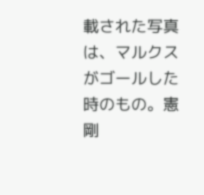載された写真は、マルクスがゴールした時のもの。憲剛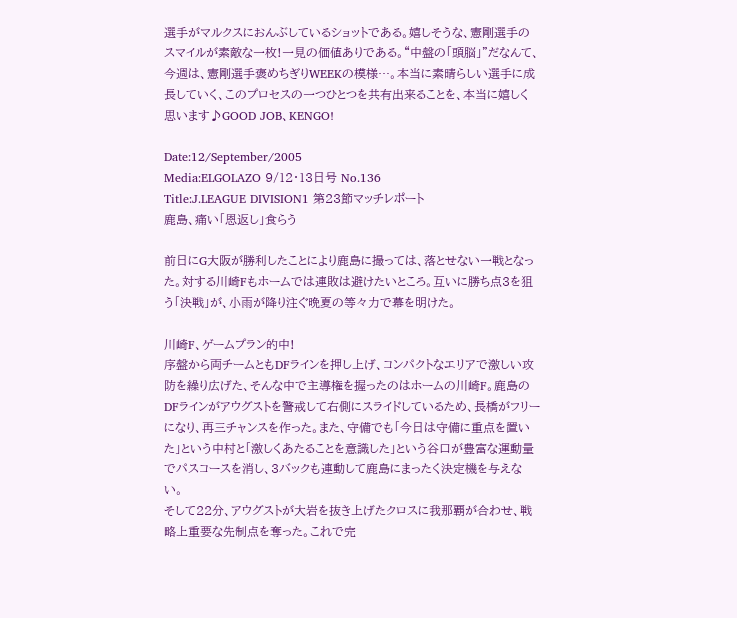選手がマルクスにおんぶしているショットである。嬉しそうな、憲剛選手のスマイルが素敵な一枚!一見の価値ありである。“中盤の「頭脳」”だなんて、今週は、憲剛選手褒めちぎりWEEKの模様…。本当に素晴らしい選手に成長していく、このプロセスの一つひとつを共有出来ることを、本当に嬉しく思います♪GOOD JOB、KENGO!

Date:12/September/2005
Media:ELGOLAZO 9/12・13日号 No.136
Title:J.LEAGUE DIVISION1 第23節マッチレポート
鹿島、痛い「恩返し」食らう

前日にG大阪が勝利したことにより鹿島に撮っては、落とせない一戦となった。対する川崎Fもホームでは連敗は避けたいところ。互いに勝ち点3を狙う「決戦」が、小雨が降り注ぐ晩夏の等々力で幕を明けた。

川崎F、ゲームプラン的中!
序盤から両チームともDFラインを押し上げ、コンパクトなエリアで激しい攻防を繰り広げた、そんな中で主導権を握ったのはホームの川崎F。鹿島のDFラインがアウグストを警戒して右側にスライドしているため、長橋がフリーになり、再三チャンスを作った。また、守備でも「今日は守備に重点を置いた」という中村と「激しくあたることを意識した」という谷口が豊富な運動量でパスコースを消し、3バックも連動して鹿島にまったく決定機を与えない。
そして22分、アウグストが大岩を抜き上げたクロスに我那覇が合わせ、戦略上重要な先制点を奪った。これで完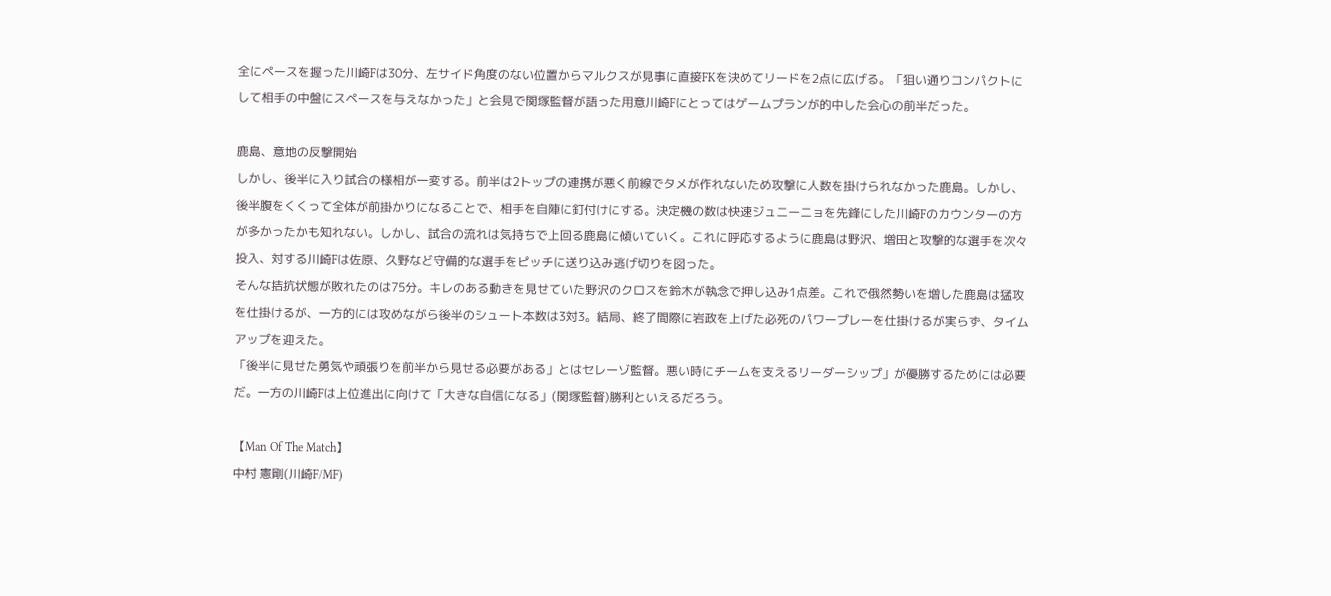全にペースを握った川崎Fは30分、左サイド角度のない位置からマルクスが見事に直接FKを決めてリードを2点に広げる。「狙い通りコンパクトにして相手の中盤にスペースを与えなかった」と会見で関塚監督が語った用意川崎Fにとってはゲームプランが的中した会心の前半だった。

鹿島、意地の反撃開始
しかし、後半に入り試合の様相が一変する。前半は2トップの連携が悪く前線でタメが作れないため攻撃に人数を掛けられなかった鹿島。しかし、後半腹をくくって全体が前掛かりになることで、相手を自陣に釘付けにする。決定機の数は快速ジュニーニョを先鋒にした川崎Fのカウンターの方が多かったかも知れない。しかし、試合の流れは気持ちで上回る鹿島に傾いていく。これに呼応するように鹿島は野沢、増田と攻撃的な選手を次々投入、対する川崎Fは佐原、久野など守備的な選手をピッチに送り込み逃げ切りを図った。
そんな拮抗状態が敗れたのは75分。キレのある動きを見せていた野沢のクロスを鈴木が執念で押し込み1点差。これで俄然勢いを増した鹿島は猛攻を仕掛けるが、一方的には攻めながら後半のシュート本数は3対3。結局、終了間際に岩政を上げた必死のパワープレーを仕掛けるが実らず、タイムアップを迎えた。
「後半に見せた勇気や頑張りを前半から見せる必要がある」とはセレーゾ監督。悪い時にチームを支えるリーダーシップ」が優勝するためには必要だ。一方の川崎Fは上位進出に向けて「大きな自信になる」(関塚監督)勝利といえるだろう。

【Man Of The Match】
中村 憲剛(川崎F/MF)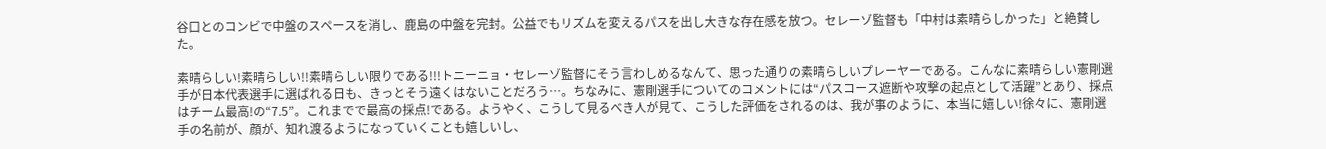谷口とのコンビで中盤のスペースを消し、鹿島の中盤を完封。公益でもリズムを変えるパスを出し大きな存在感を放つ。セレーゾ監督も「中村は素晴らしかった」と絶賛した。

素晴らしい!素晴らしい!!素晴らしい限りである!!!トニーニョ・セレーゾ監督にそう言わしめるなんて、思った通りの素晴らしいプレーヤーである。こんなに素晴らしい憲剛選手が日本代表選手に選ばれる日も、きっとそう遠くはないことだろう…。ちなみに、憲剛選手についてのコメントには“パスコース遮断や攻撃の起点として活躍”とあり、採点はチーム最高!の“7.5”。これまでで最高の採点!である。ようやく、こうして見るべき人が見て、こうした評価をされるのは、我が事のように、本当に嬉しい!徐々に、憲剛選手の名前が、顔が、知れ渡るようになっていくことも嬉しいし、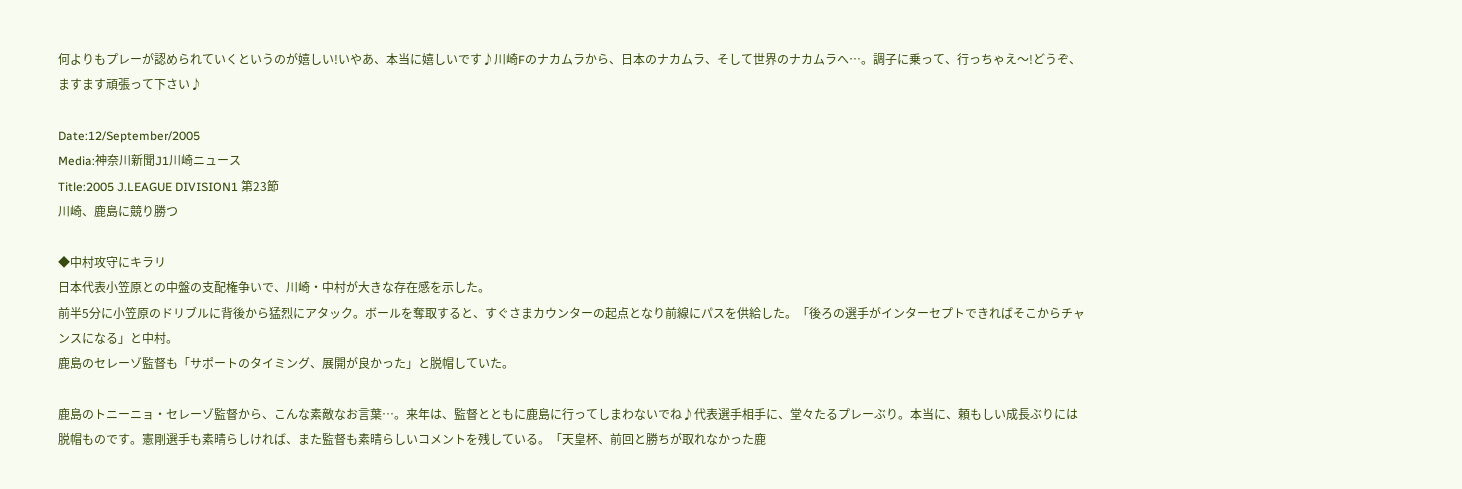何よりもプレーが認められていくというのが嬉しい!いやあ、本当に嬉しいです♪川崎Fのナカムラから、日本のナカムラ、そして世界のナカムラへ…。調子に乗って、行っちゃえ〜!どうぞ、ますます頑張って下さい♪

Date:12/September/2005
Media:神奈川新聞J1川崎ニュース
Title:2005 J.LEAGUE DIVISION1 第23節
川崎、鹿島に競り勝つ

◆中村攻守にキラリ
日本代表小笠原との中盤の支配権争いで、川崎・中村が大きな存在感を示した。
前半5分に小笠原のドリブルに背後から猛烈にアタック。ボールを奪取すると、すぐさまカウンターの起点となり前線にパスを供給した。「後ろの選手がインターセプトできればそこからチャンスになる」と中村。
鹿島のセレーゾ監督も「サポートのタイミング、展開が良かった」と脱帽していた。

鹿島のトニーニョ・セレーゾ監督から、こんな素敵なお言葉…。来年は、監督とともに鹿島に行ってしまわないでね♪代表選手相手に、堂々たるプレーぶり。本当に、頼もしい成長ぶりには脱帽ものです。憲剛選手も素晴らしければ、また監督も素晴らしいコメントを残している。「天皇杯、前回と勝ちが取れなかった鹿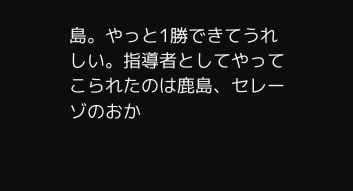島。やっと1勝できてうれしい。指導者としてやってこられたのは鹿島、セレーゾのおか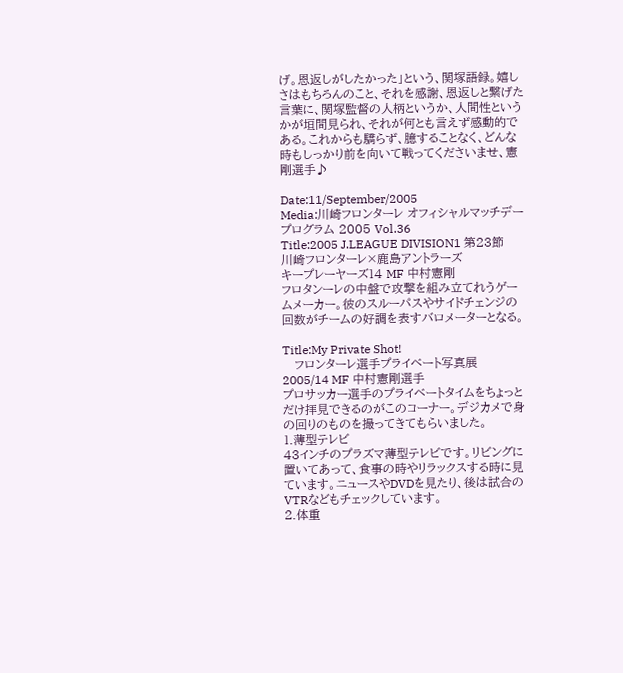げ。恩返しがしたかった」という、関塚語録。嬉しさはもちろんのこと、それを感謝、恩返しと繋げた言葉に、関塚監督の人柄というか、人間性というかが垣間見られ、それが何とも言えず感動的である。これからも驕らず、臆することなく、どんな時もしっかり前を向いて戦ってくださいませ、憲剛選手♪

Date:11/September/2005
Media:川崎フロンターレ オフィシャルマッチデープログラム 2005 Vol.36
Title:2005 J.LEAGUE DIVISION1 第23節
川崎フロンターレ×鹿島アントラーズ
キープレーヤーズ14 MF 中村憲剛
フロタンーレの中盤で攻撃を組み立てれうゲームメーカー。彼のスルーパスやサイドチェンジの回数がチームの好調を表すバロメーターとなる。

Title:My Private Shot!
   フロンターレ選手プライベート写真展2005/14 MF 中村憲剛選手
プロサッカー選手のプライベートタイムをちょっとだけ拝見できるのがこのコーナー。デジカメで身の回りのものを撮ってきてもらいました。
1.薄型テレビ
43インチのプラズマ薄型テレビです。リビングに置いてあって、食事の時やリラックスする時に見ています。ニュースやDVDを見たり、後は試合のVTRなどもチェックしています。
2.体重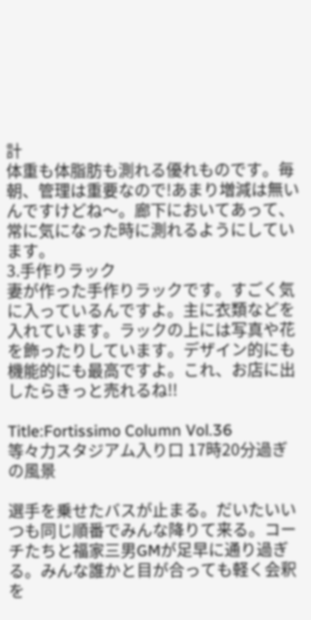計
体重も体脂肪も測れる優れものです。毎朝、管理は重要なので!あまり増減は無いんですけどね〜。廊下においてあって、常に気になった時に測れるようにしています。
3.手作りラック
妻が作った手作りラックです。すごく気に入っているんですよ。主に衣類などを入れています。ラックの上には写真や花を飾ったりしています。デザイン的にも機能的にも最高ですよ。これ、お店に出したらきっと売れるね!!

Title:Fortissimo Column Vol.36
等々力スタジアム入り口 17時20分過ぎの風景

選手を乗せたバスが止まる。だいたいいつも同じ順番でみんな降りて来る。コーチたちと福家三男GMが足早に通り過ぎる。みんな誰かと目が合っても軽く会釈を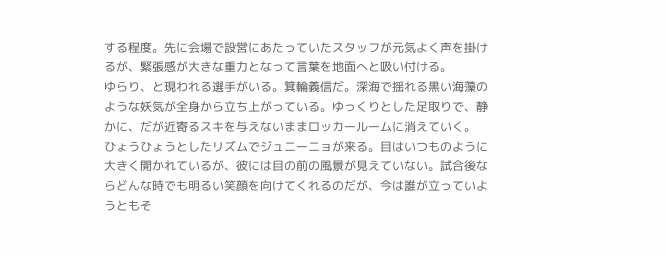する程度。先に会場で設営にあたっていたスタッフが元気よく声を掛けるが、緊張感が大きな重力となって言葉を地面へと吸い付ける。
ゆらり、と現われる選手がいる。箕輪義信だ。深海で揺れる黒い海藻のような妖気が全身から立ち上がっている。ゆっくりとした足取りで、静かに、だが近寄るスキを与えないままロッカールームに消えていく。
ひょうひょうとしたリズムでジュニーニョが来る。目はいつものように大きく開かれているが、彼には目の前の風景が見えていない。試合後ならどんな時でも明るい笑顔を向けてくれるのだが、今は誰が立っていようともそ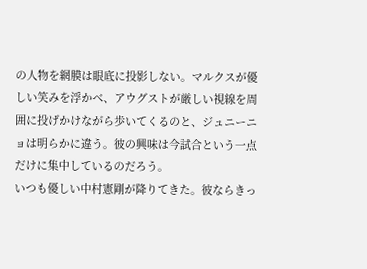の人物を網膜は眼底に投影しない。マルクスが優しい笑みを浮かべ、アウグストが厳しい視線を周囲に投げかけながら歩いてくるのと、ジュニーニョは明らかに違う。彼の興味は今試合という一点だけに集中しているのだろう。
いつも優しい中村憲剛が降りてきた。彼ならきっ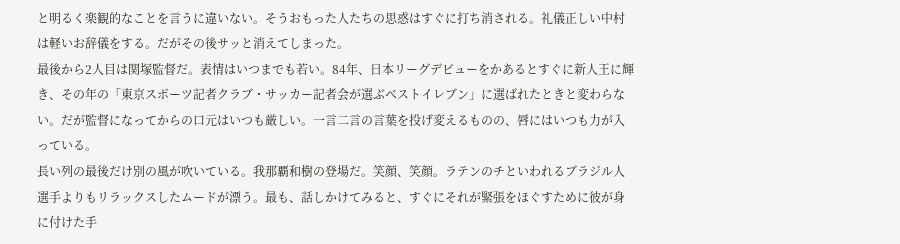と明るく楽観的なことを言うに違いない。そうおもった人たちの思惑はすぐに打ち消される。礼儀正しい中村は軽いお辞儀をする。だがその後サッと消えてしまった。
最後から2人目は関塚監督だ。表情はいつまでも若い。84年、日本リーグデビューをかあるとすぐに新人王に輝き、その年の「東京スポーツ記者クラブ・サッカー記者会が選ぶベストイレブン」に選ばれたときと変わらない。だが監督になってからの口元はいつも厳しい。一言二言の言葉を投げ変えるものの、唇にはいつも力が入っている。
長い列の最後だけ別の風が吹いている。我那覇和樹の登場だ。笑顔、笑顔。ラテンのチといわれるブラジル人選手よりもリラックスしたムードが漂う。最も、話しかけてみると、すぐにそれが緊張をほぐすために彼が身に付けた手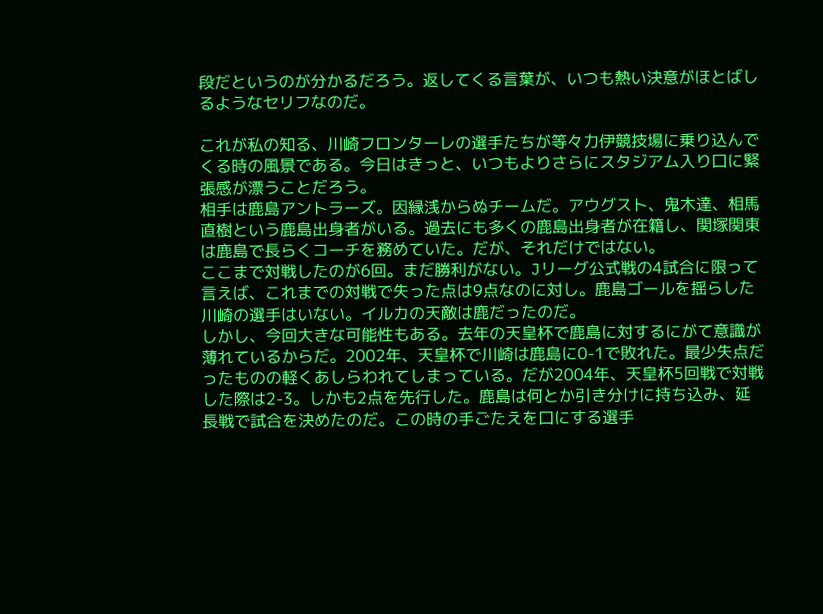段だというのが分かるだろう。返してくる言葉が、いつも熱い決意がほとばしるようなセリフなのだ。

これが私の知る、川崎フロンターレの選手たちが等々力伊競技場に乗り込んでくる時の風景である。今日はきっと、いつもよりさらにスタジアム入り口に緊張感が漂うことだろう。
相手は鹿島アントラーズ。因縁浅からぬチームだ。アウグスト、鬼木達、相馬直樹という鹿島出身者がいる。過去にも多くの鹿島出身者が在籍し、関塚関東は鹿島で長らくコーチを務めていた。だが、それだけではない。
ここまで対戦したのが6回。まだ勝利がない。Jリーグ公式戦の4試合に限って言えば、これまでの対戦で失った点は9点なのに対し。鹿島ゴールを揺らした川崎の選手はいない。イルカの天敵は鹿だったのだ。
しかし、今回大きな可能性もある。去年の天皇杯で鹿島に対するにがて意識が薄れているからだ。2002年、天皇杯で川崎は鹿島に0-1で敗れた。最少失点だったものの軽くあしらわれてしまっている。だが2004年、天皇杯5回戦で対戦した際は2-3。しかも2点を先行した。鹿島は何とか引き分けに持ち込み、延長戦で試合を決めたのだ。この時の手ごたえを口にする選手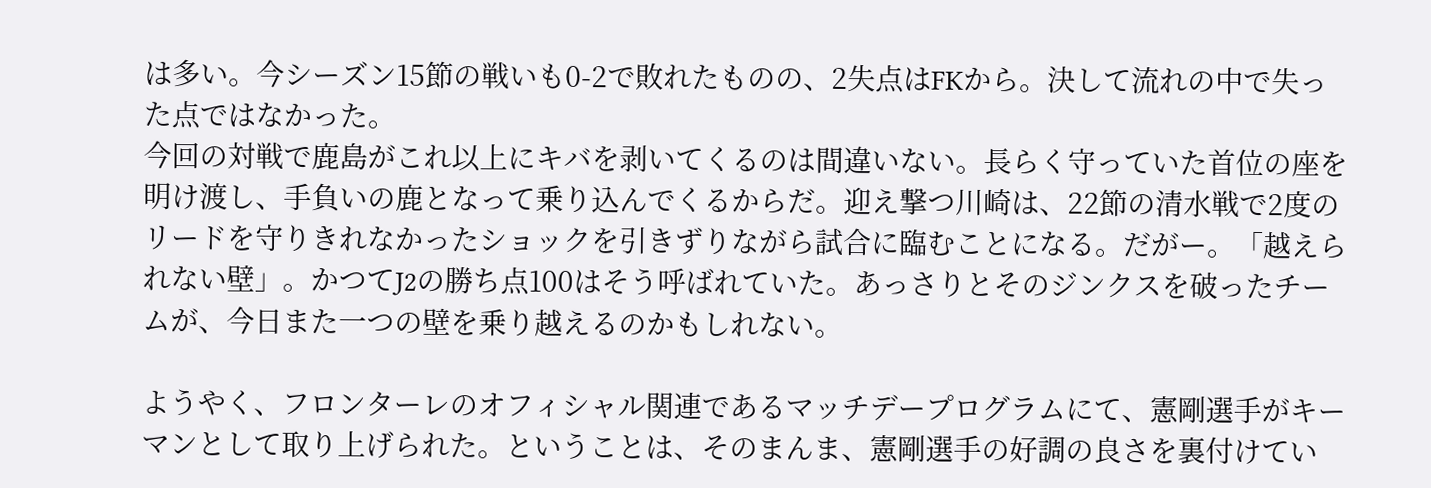は多い。今シーズン15節の戦いも0-2で敗れたものの、2失点はFKから。決して流れの中で失った点ではなかった。
今回の対戦で鹿島がこれ以上にキバを剥いてくるのは間違いない。長らく守っていた首位の座を明け渡し、手負いの鹿となって乗り込んでくるからだ。迎え撃つ川崎は、22節の清水戦で2度のリードを守りきれなかったショックを引きずりながら試合に臨むことになる。だがー。「越えられない壁」。かつてJ2の勝ち点100はそう呼ばれていた。あっさりとそのジンクスを破ったチームが、今日また一つの壁を乗り越えるのかもしれない。

ようやく、フロンターレのオフィシャル関連であるマッチデープログラムにて、憲剛選手がキーマンとして取り上げられた。ということは、そのまんま、憲剛選手の好調の良さを裏付けてい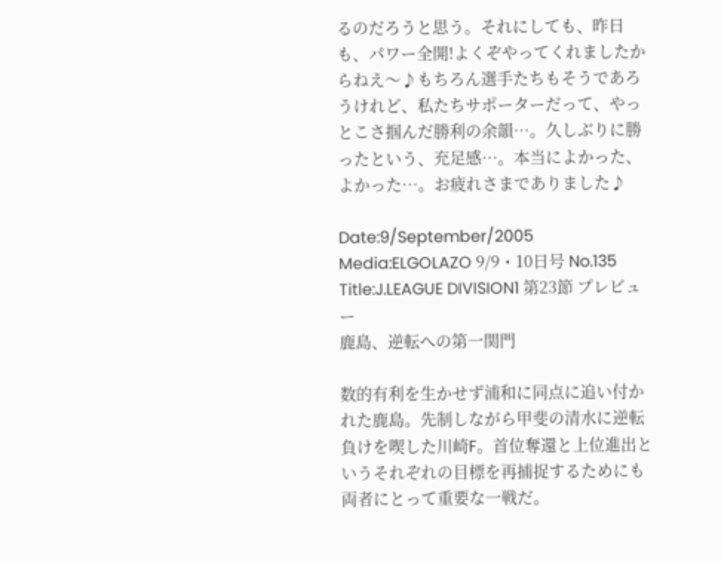るのだろうと思う。それにしても、昨日も、パワー全開!よくぞやってくれましたからねえ〜♪もちろん選手たちもそうであろうけれど、私たちサポーターだって、やっとこさ掴んだ勝利の余韻…。久しぶりに勝ったという、充足感…。本当によかった、よかった…。お疲れさまでありました♪

Date:9/September/2005
Media:ELGOLAZO 9/9・10日号 No.135
Title:J.LEAGUE DIVISION1 第23節 プレビュー
鹿島、逆転への第一関門

数的有利を生かせず浦和に同点に追い付かれた鹿島。先制しながら甲斐の清水に逆転負けを喫した川崎F。首位奪還と上位進出というそれぞれの目標を再捕捉するためにも両者にとって重要な一戦だ。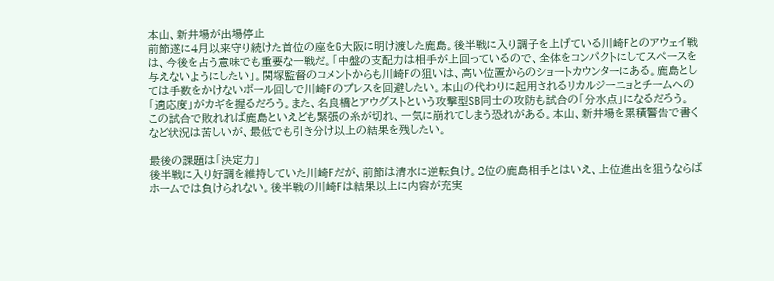本山、新井場が出場停止
前節遂に4月以来守り続けた首位の座をG大阪に明け渡した鹿島。後半戦に入り調子を上げている川崎Fとのアウェイ戦は、今後を占う意味でも重要な一戦だ。「中盤の支配力は相手が上回っているので、全体をコンパクトにしてスペースを与えないようにしたい」。関塚監督のコメントからも川崎Fの狙いは、高い位置からのショートカウンターにある。鹿島としては手数をかけないボール回しで川崎Fのプレスを回避したい。本山の代わりに起用されるリカルジーニョとチームへの「適応度」がカギを握るだろう。また、名良橋とアウグストという攻撃型SB同士の攻防も試合の「分水点」になるだろう。
この試合で敗れれば鹿島といえども緊張の糸が切れ、一気に崩れてしまう恐れがある。本山、新井場を累積警告で書くなど状況は苦しいが、最低でも引き分け以上の結果を残したい。

最後の課題は「決定力」
後半戦に入り好調を維持していた川崎Fだが、前節は清水に逆転負け。2位の鹿島相手とはいえ、上位進出を狙うならばホームでは負けられない。後半戦の川崎Fは結果以上に内容が充実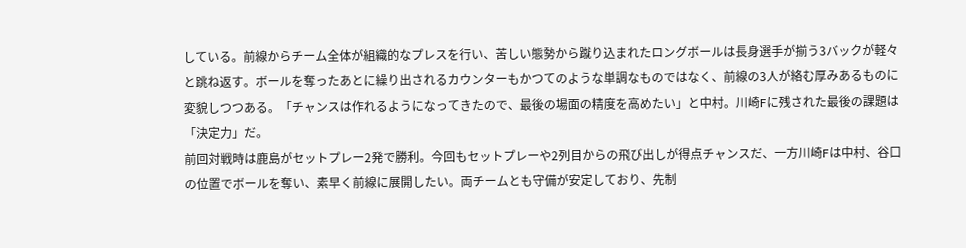している。前線からチーム全体が組織的なプレスを行い、苦しい態勢から蹴り込まれたロングボールは長身選手が揃う3バックが軽々と跳ね返す。ボールを奪ったあとに繰り出されるカウンターもかつてのような単調なものではなく、前線の3人が絡む厚みあるものに変貌しつつある。「チャンスは作れるようになってきたので、最後の場面の精度を高めたい」と中村。川崎Fに残された最後の課題は「決定力」だ。
前回対戦時は鹿島がセットプレー2発で勝利。今回もセットプレーや2列目からの飛び出しが得点チャンスだ、一方川崎Fは中村、谷口の位置でボールを奪い、素早く前線に展開したい。両チームとも守備が安定しており、先制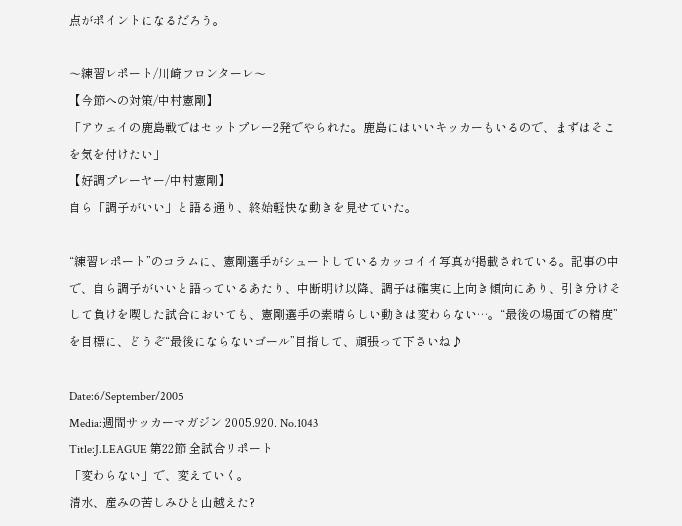点がポイントになるだろう。

〜練習レポート/川崎フロンターレ〜
【今節への対策/中村憲剛】
「アウェイの鹿島戦ではセットプレー2発でやられた。鹿島にはいいキッカーもいるので、まずはそこを気を付けたい」
【好調プレーヤー/中村憲剛】
自ら「調子がいい」と語る通り、終始軽快な動きを見せていた。

“練習レポート”のコラムに、憲剛選手がシュートしているカッコイイ写真が掲載されている。記事の中で、自ら調子がいいと語っているあたり、中断明け以降、調子は確実に上向き傾向にあり、引き分けそして負けを喫した試合においても、憲剛選手の素晴らしい動きは変わらない…。“最後の場面での精度”を目標に、どうぞ“最後にならないゴール”目指して、頑張って下さいね♪

Date:6/September/2005
Media:週間サッカーマガジン 2005.920. No.1043
Title:J.LEAGUE 第22節 全試合リポート
「変わらない」で、変えていく。
清水、産みの苦しみひと山越えた?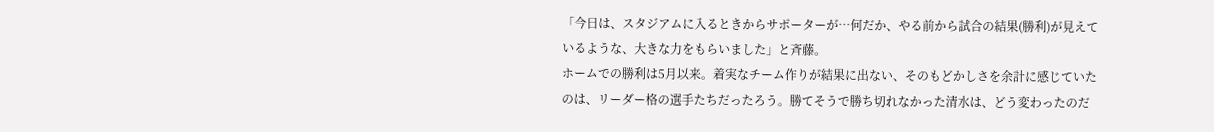「今日は、スタジアムに入るときからサポーターが…何だか、やる前から試合の結果(勝利)が見えているような、大きな力をもらいました」と斉藤。
ホームでの勝利は5月以来。着実なチーム作りが結果に出ない、そのもどかしさを余計に感じていたのは、リーダー格の選手たちだったろう。勝てそうで勝ち切れなかった清水は、どう変わったのだ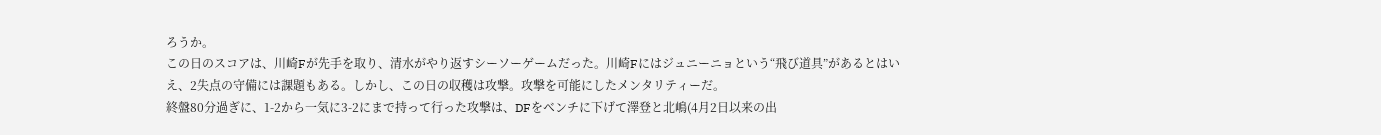ろうか。
この日のスコアは、川崎Fが先手を取り、清水がやり返すシーソーゲームだった。川崎Fにはジュニーニョという“飛び道具”があるとはいえ、2失点の守備には課題もある。しかし、この日の収穫は攻撃。攻撃を可能にしたメンタリティーだ。
終盤80分過ぎに、1-2から一気に3-2にまで持って行った攻撃は、DFをベンチに下げて澤登と北嶋(4月2日以来の出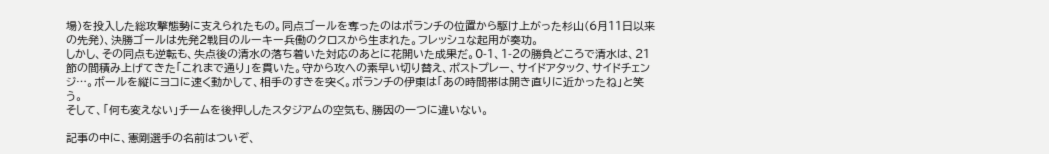場)を投入した総攻撃態勢に支えられたもの。同点ゴールを奪ったのはボランチの位置から駆け上がった杉山(6月11日以来の先発)、決勝ゴールは先発2戦目のルーキー兵働のクロスから生まれた。フレッシュな起用が奏功。
しかし、その同点も逆転も、失点後の清水の落ち着いた対応のあとに花開いた成果だ。0-1、1-2の勝負どころで清水は、21節の間積み上げてきた「これまで通り」を貫いた。守から攻への素早い切り替え、ポストプレー、サイドアタック、サイドチェンジ…。ボールを縦にヨコに速く動かして、相手のすきを突く。ボランチの伊東は「あの時間帯は開き直りに近かったね」と笑う。
そして、「何も変えない」チームを後押ししたスタジアムの空気も、勝因の一つに違いない。

記事の中に、憲剛選手の名前はついぞ、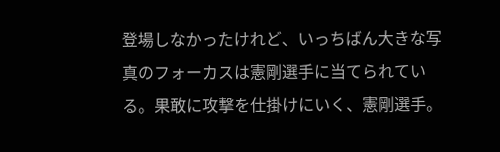登場しなかったけれど、いっちばん大きな写真のフォーカスは憲剛選手に当てられている。果敢に攻撃を仕掛けにいく、憲剛選手。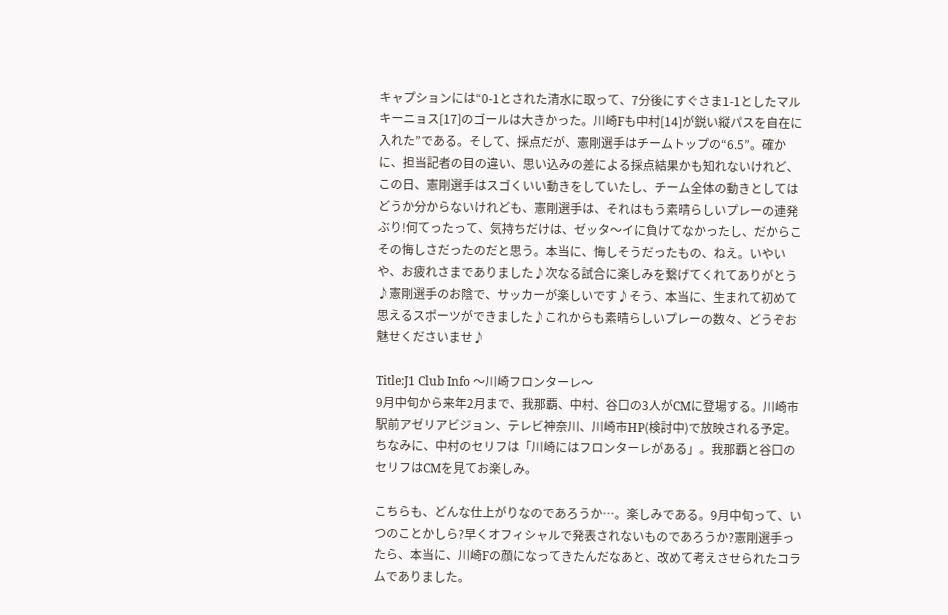キャプションには“0-1とされた清水に取って、7分後にすぐさま1-1としたマルキーニョス[17]のゴールは大きかった。川崎Fも中村[14]が鋭い縦パスを自在に入れた”である。そして、採点だが、憲剛選手はチームトップの“6.5”。確かに、担当記者の目の違い、思い込みの差による採点結果かも知れないけれど、この日、憲剛選手はスゴくいい動きをしていたし、チーム全体の動きとしてはどうか分からないけれども、憲剛選手は、それはもう素晴らしいプレーの連発ぶり!何てったって、気持ちだけは、ゼッタ〜イに負けてなかったし、だからこその悔しさだったのだと思う。本当に、悔しそうだったもの、ねえ。いやいや、お疲れさまでありました♪次なる試合に楽しみを繋げてくれてありがとう♪憲剛選手のお陰で、サッカーが楽しいです♪そう、本当に、生まれて初めて思えるスポーツができました♪これからも素晴らしいプレーの数々、どうぞお魅せくださいませ♪

Title:J1 Club Info 〜川崎フロンターレ〜
9月中旬から来年2月まで、我那覇、中村、谷口の3人がCMに登場する。川崎市駅前アゼリアビジョン、テレビ神奈川、川崎市HP(検討中)で放映される予定。ちなみに、中村のセリフは「川崎にはフロンターレがある」。我那覇と谷口のセリフはCMを見てお楽しみ。

こちらも、どんな仕上がりなのであろうか…。楽しみである。9月中旬って、いつのことかしら?早くオフィシャルで発表されないものであろうか?憲剛選手ったら、本当に、川崎Fの顔になってきたんだなあと、改めて考えさせられたコラムでありました。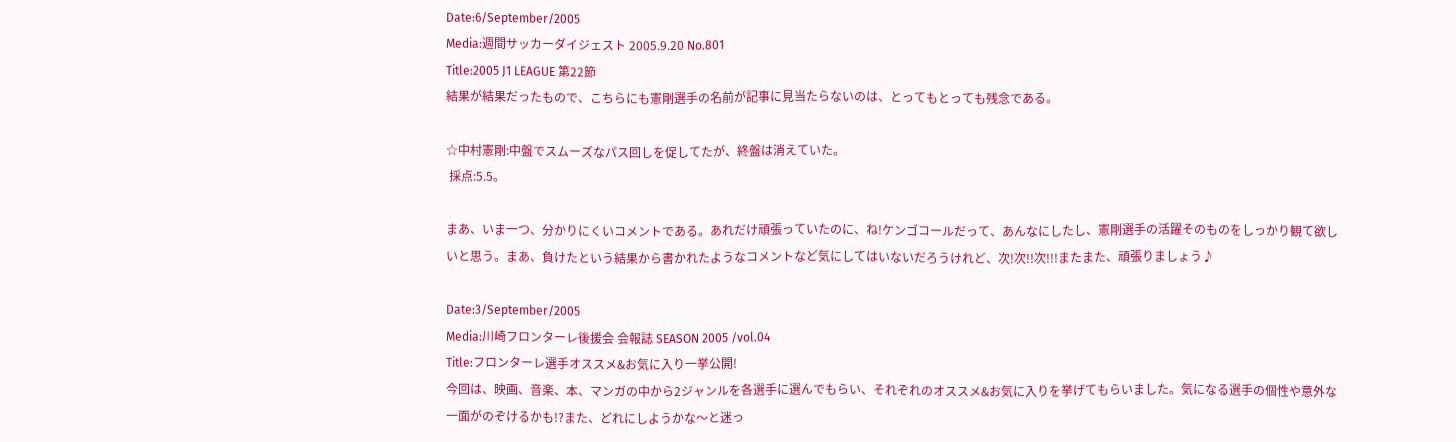Date:6/September/2005
Media:週間サッカーダイジェスト 2005.9.20 No.801
Title:2005 J1 LEAGUE 第22節
結果が結果だったもので、こちらにも憲剛選手の名前が記事に見当たらないのは、とってもとっても残念である。

☆中村憲剛:中盤でスムーズなパス回しを促してたが、終盤は消えていた。
 採点:5.5。

まあ、いま一つ、分かりにくいコメントである。あれだけ頑張っていたのに、ね!ケンゴコールだって、あんなにしたし、憲剛選手の活躍そのものをしっかり観て欲しいと思う。まあ、負けたという結果から書かれたようなコメントなど気にしてはいないだろうけれど、次!次!!次!!!またまた、頑張りましょう♪

Date:3/September/2005
Media:川崎フロンターレ後援会 会報誌 SEASON 2005 /vol.04
Title:フロンターレ選手オススメ&お気に入り一挙公開!
今回は、映画、音楽、本、マンガの中から2ジャンルを各選手に選んでもらい、それぞれのオススメ&お気に入りを挙げてもらいました。気になる選手の個性や意外な一面がのぞけるかも!?また、どれにしようかな〜と迷っ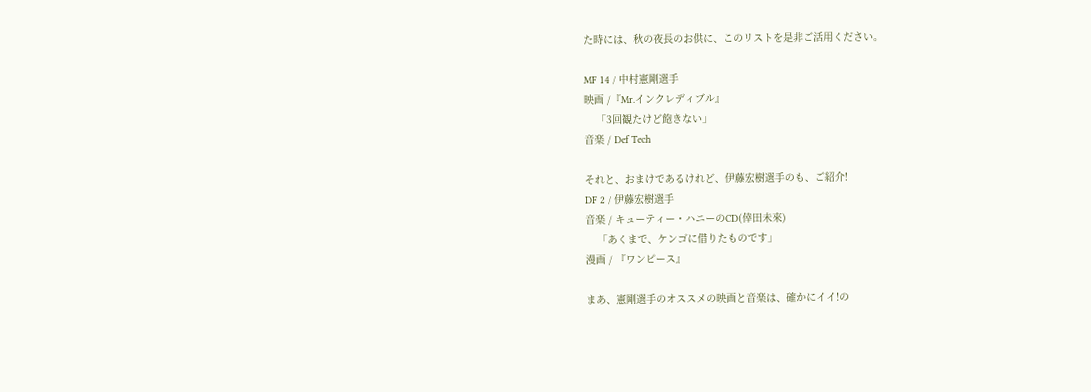た時には、秋の夜長のお供に、このリストを是非ご活用ください。

MF 14 / 中村憲剛選手
映画 /『Mr.インクレディブル』
    「3回観たけど飽きない」
音楽 / Def Tech

それと、おまけであるけれど、伊藤宏樹選手のも、ご紹介!
DF 2 / 伊藤宏樹選手
音楽 / キューティー・ハニーのCD(倖田未來)
    「あくまで、ケンゴに借りたものです」
漫画 / 『ワンピース』

まあ、憲剛選手のオススメの映画と音楽は、確かにイイ!の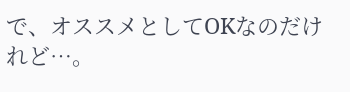で、オススメとしてOKなのだけれど…。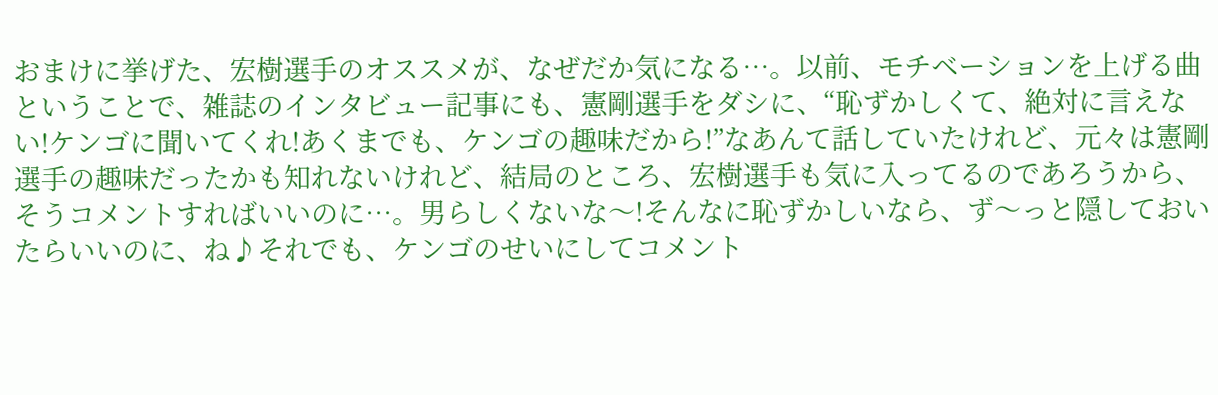おまけに挙げた、宏樹選手のオススメが、なぜだか気になる…。以前、モチベーションを上げる曲ということで、雑誌のインタビュー記事にも、憲剛選手をダシに、“恥ずかしくて、絶対に言えない!ケンゴに聞いてくれ!あくまでも、ケンゴの趣味だから!”なあんて話していたけれど、元々は憲剛選手の趣味だったかも知れないけれど、結局のところ、宏樹選手も気に入ってるのであろうから、そうコメントすればいいのに…。男らしくないな〜!そんなに恥ずかしいなら、ず〜っと隠しておいたらいいのに、ね♪それでも、ケンゴのせいにしてコメント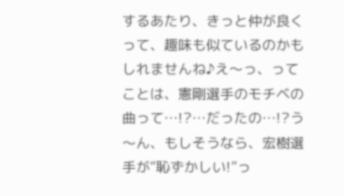するあたり、きっと仲が良くって、趣味も似ているのかもしれませんね♪え〜っ、ってことは、憲剛選手のモチベの曲って…!?…だったの…!?う〜ん、もしそうなら、宏樹選手が“恥ずかしい!”っ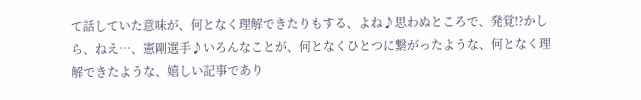て話していた意味が、何となく理解できたりもする、よね♪思わぬところで、発覚!?かしら、ねえ…、憲剛選手♪いろんなことが、何となくひとつに繋がったような、何となく理解できたような、嬉しい記事であり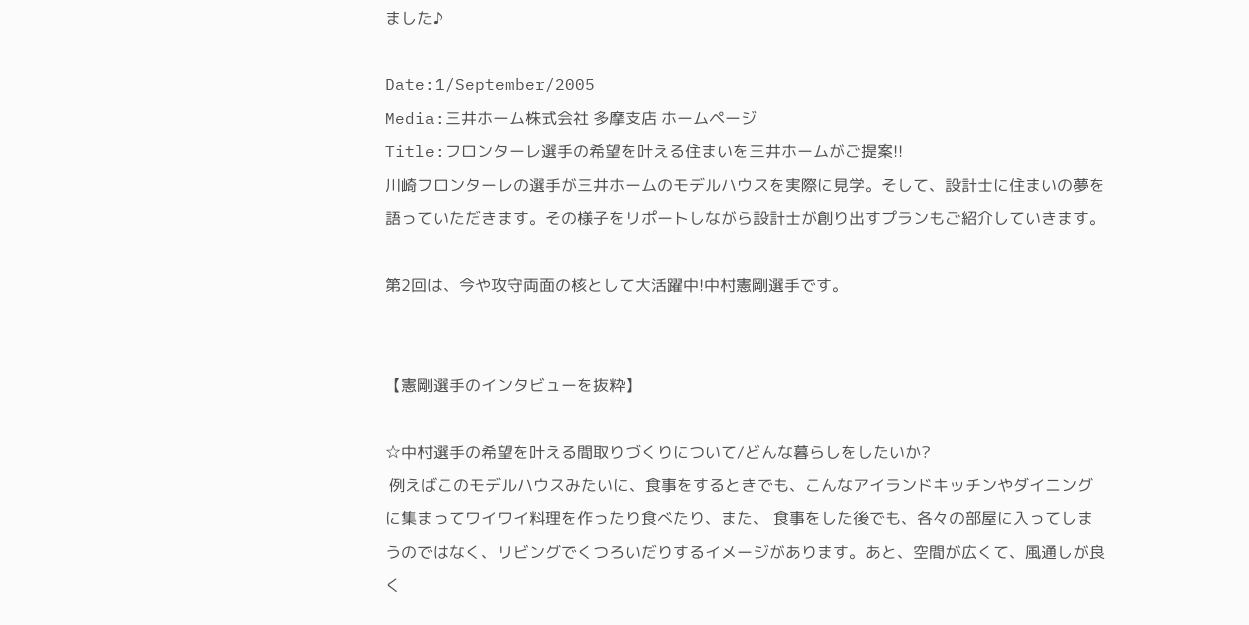ました♪

Date:1/September/2005
Media:三井ホーム株式会社 多摩支店 ホームページ
Title:フロンターレ選手の希望を叶える住まいを三井ホームがご提案!!
川崎フロンターレの選手が三井ホームのモデルハウスを実際に見学。そして、設計士に住まいの夢を語っていただきます。その様子をリポートしながら設計士が創り出すプランもご紹介していきます。

第2回は、今や攻守両面の核として大活躍中!中村憲剛選手です。


【憲剛選手のインタビューを抜粋】

☆中村選手の希望を叶える間取りづくりについて/どんな暮らしをしたいか?
 例えばこのモデルハウスみたいに、食事をするときでも、こんなアイランドキッチンやダイニングに集まってワイワイ料理を作ったり食べたり、また、 食事をした後でも、各々の部屋に入ってしまうのではなく、リビングでくつろいだりするイメージがあります。あと、空間が広くて、風通しが良く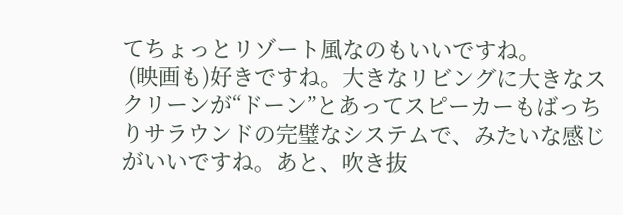てちょっとリゾート風なのもいいですね。
 (映画も)好きですね。大きなリビングに大きなスクリーンが“ドーン”とあってスピーカーもばっちりサラウンドの完璧なシステムで、みたいな感じがいいですね。あと、吹き抜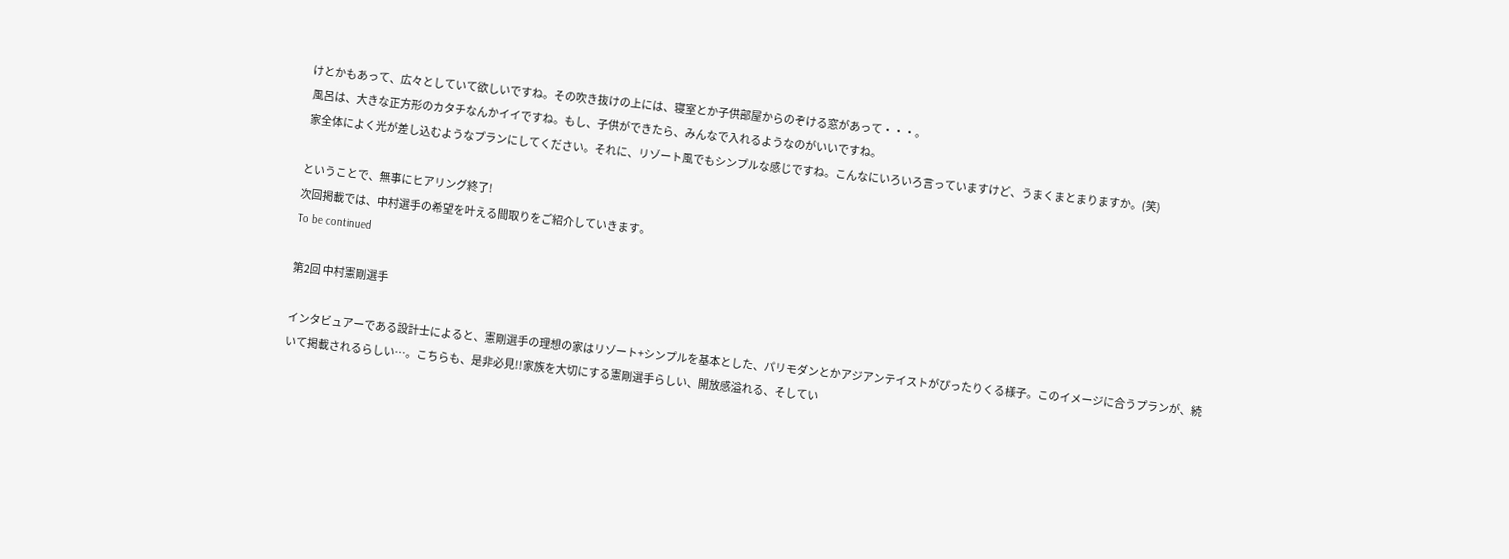けとかもあって、広々としていて欲しいですね。その吹き抜けの上には、寝室とか子供部屋からのぞける窓があって・・・。
 風呂は、大きな正方形のカタチなんかイイですね。もし、子供ができたら、みんなで入れるようなのがいいですね。
 家全体によく光が差し込むようなプランにしてください。それに、リゾート風でもシンプルな感じですね。こんなにいろいろ言っていますけど、うまくまとまりますか。(笑)

ということで、無事にヒアリング終了!
次回掲載では、中村選手の希望を叶える間取りをご紹介していきます。
To be continued

第2回 中村憲剛選手

インタビュアーである設計士によると、憲剛選手の理想の家はリゾート+シンプルを基本とした、パリモダンとかアジアンテイストがぴったりくる様子。このイメージに合うプランが、続いて掲載されるらしい…。こちらも、是非必見!!家族を大切にする憲剛選手らしい、開放感溢れる、そしてい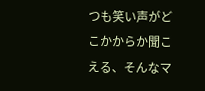つも笑い声がどこかからか聞こえる、そんなマ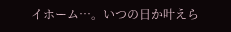イホーム…。いつの日か叶えら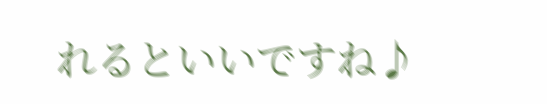れるといいですね♪